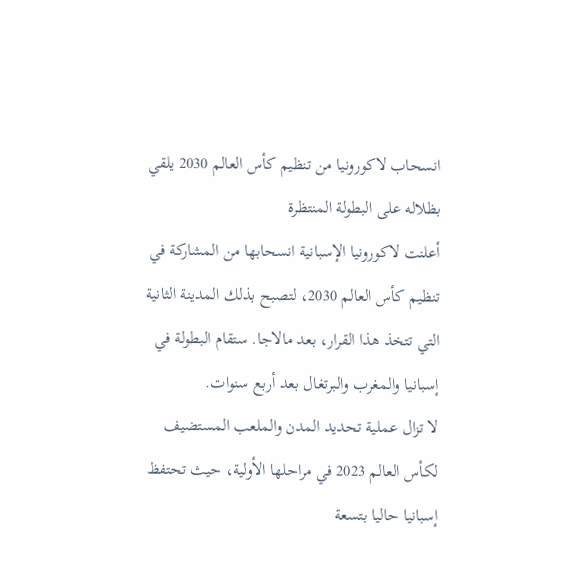انسحاب لاكورونيا من تنظيم كأس العالم 2030 يلقي بظلاله على البطولة المنتظرة
أعلنت لاكورونيا الإسبانية انسحابها من المشاركة في تنظيم كأس العالم 2030، لتصبح بذلك المدينة الثانية التي تتخذ هذا القرار، بعد مالاجا. ستقام البطولة في إسبانيا والمغرب والبرتغال بعد أربع سنوات.
لا تزال عملية تحديد المدن والملعب المستضيف لكأس العالم 2023 في مراحلها الأولية، حيث تحتفظ إسبانيا حاليا بتسعة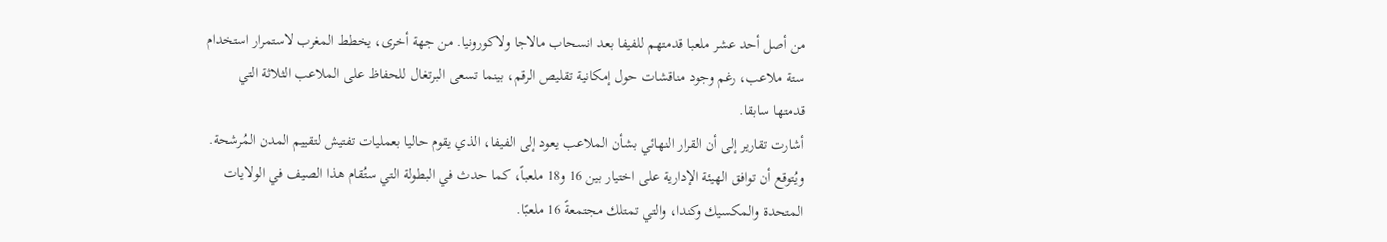من أصل أحد عشر ملعبا قدمتهم للفيفا بعد انسحاب مالاجا ولاكورونيا. من جهة أخرى، يخطط المغرب لاستمرار استخدام ستة ملاعب، رغم وجود مناقشات حول إمكانية تقليص الرقم، بينما تسعى البرتغال للحفاظ على الملاعب الثلاثة التي قدمتها سابقا.
أشارت تقارير إلى أن القرار النهائي بشأن الملاعب يعود إلى الفيفا، الذي يقوم حاليا بعمليات تفتيش لتقييم المدن المُرشحة. ويُتوقع أن توافق الهيئة الإدارية على اختيار بين 16 و18 ملعباً، كما حدث في البطولة التي ستُقام هذا الصيف في الولايات المتحدة والمكسيك وكندا، والتي تمتلك مجتمعةً 16 ملعبًا.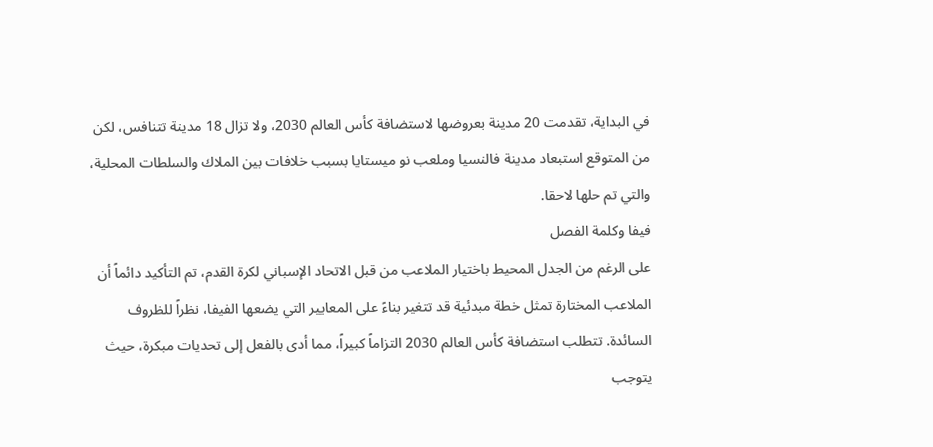في البداية، تقدمت 20 مدينة بعروضها لاستضافة كأس العالم 2030، ولا تزال 18 مدينة تتنافس، لكن من المتوقع استبعاد مدينة فالنسيا وملعب نو ميستايا بسبب خلافات بين الملاك والسلطات المحلية، والتي تم حلها لاحقا.
فيفا وكلمة الفصل
على الرغم من الجدل المحيط باختيار الملاعب من قبل الاتحاد الإسباني لكرة القدم، تم التأكيد دائماً أن الملاعب المختارة تمثل خطة مبدئية قد تتغير بناءً على المعايير التي يضعها الفيفا، نظراً للظروف السائدة. تتطلب استضافة كأس العالم 2030 التزاماً كبيراً، مما أدى بالفعل إلى تحديات مبكرة، حيث يتوجب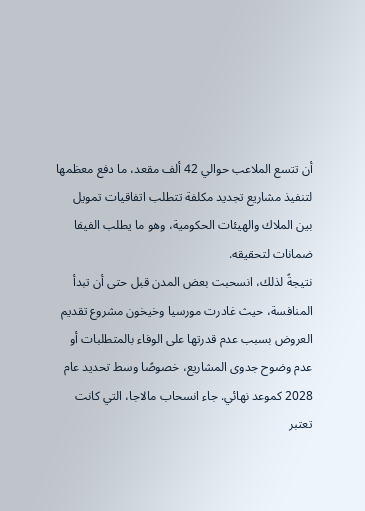أن تتسع الملاعب حوالي 42 ألف مقعد، ما دفع معظمها لتنفيذ مشاريع تجديد مكلفة تتطلب اتفاقيات تمويل بين الملاك والهيئات الحكومية، وهو ما يطلب الفيفا ضمانات لتحقيقه.
نتيجةً لذلك، انسحبت بعض المدن قبل حتى أن تبدأ المنافسة، حيث غادرت مورسيا وخيخون مشروع تقديم العروض بسبب عدم قدرتها على الوفاء بالمتطلبات أو عدم وضوح جدوى المشاريع، خصوصًا وسط تحديد عام 2028 كموعد نهائي. جاء انسحاب مالاجا، التي كانت تعتبر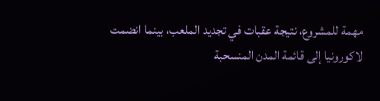مهمة للمشروع، نتيجة عقبات في تجديد الملعب، بينما انضمت لاكورونيا إلى قائمة المدن المنسحبة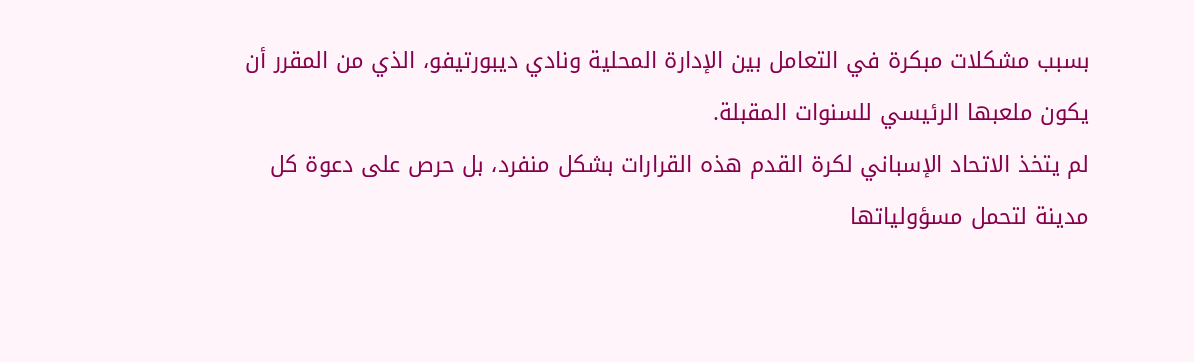بسبب مشكلات مبكرة في التعامل بين الإدارة المحلية ونادي ديبورتيفو، الذي من المقرر أن يكون ملعبها الرئيسي للسنوات المقبلة.
لم يتخذ الاتحاد الإسباني لكرة القدم هذه القرارات بشكل منفرد، بل حرص على دعوة كل مدينة لتحمل مسؤولياتها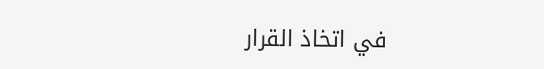في اتخاذ القرار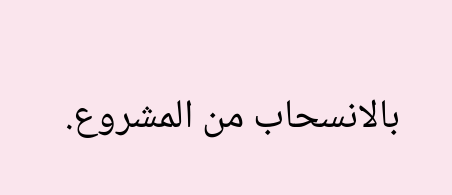بالانسحاب من المشروع.